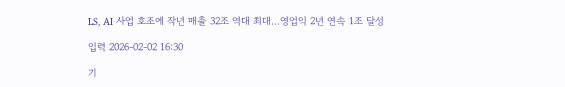LS, AI 사업 호조에 작년 매출 32조 역대 최대…영업익 2년 연속 1조 달성

입력 2026-02-02 16:30

기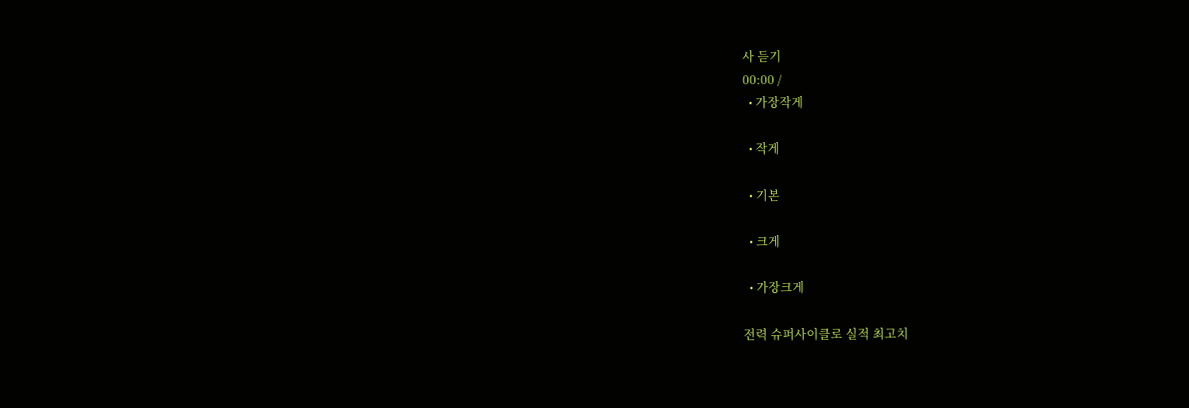사 듣기
00:00 /
  • 가장작게

  • 작게

  • 기본

  • 크게

  • 가장크게

전력 슈퍼사이클로 실적 최고치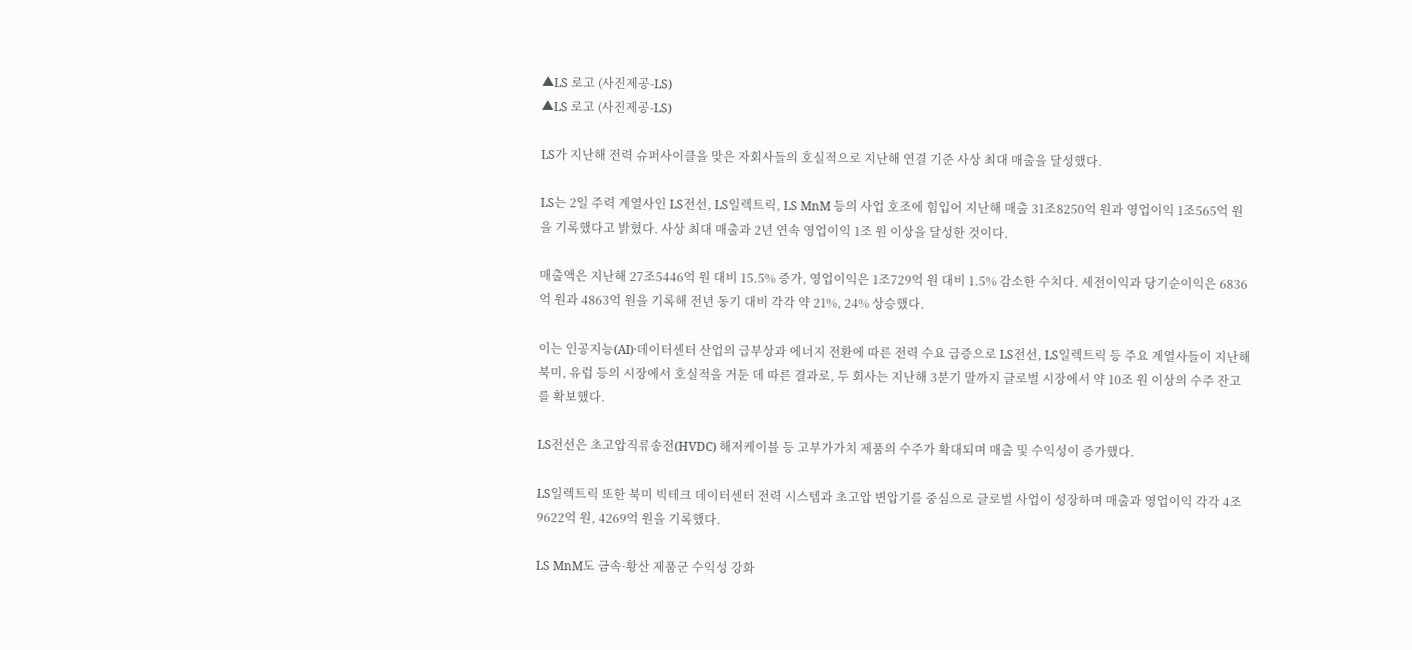▲LS 로고 (사진제공-LS)
▲LS 로고 (사진제공-LS)

LS가 지난해 전력 슈퍼사이클을 맞은 자회사들의 호실적으로 지난해 연결 기준 사상 최대 매출을 달성했다.

LS는 2일 주력 계열사인 LS전선, LS일렉트릭, LS MnM 등의 사업 호조에 힘입어 지난해 매출 31조8250억 원과 영업이익 1조565억 원을 기록했다고 밝혔다. 사상 최대 매출과 2년 연속 영업이익 1조 원 이상을 달성한 것이다.

매출액은 지난해 27조5446억 원 대비 15.5% 증가, 영업이익은 1조729억 원 대비 1.5% 감소한 수치다. 세전이익과 당기순이익은 6836억 원과 4863억 원을 기록해 전년 동기 대비 각각 약 21%, 24% 상승했다.

이는 인공지능(AI)·데이터센터 산업의 급부상과 에너지 전환에 따른 전력 수요 급증으로 LS전선, LS일렉트릭 등 주요 계열사들이 지난해 북미, 유럽 등의 시장에서 호실적을 거둔 데 따른 결과로, 두 회사는 지난해 3분기 말까지 글로벌 시장에서 약 10조 원 이상의 수주 잔고를 확보했다.

LS전선은 초고압직류송전(HVDC) 해저케이블 등 고부가가치 제품의 수주가 확대되며 매출 및 수익성이 증가했다.

LS일렉트릭 또한 북미 빅테크 데이터센터 전력 시스템과 초고압 변압기를 중심으로 글로벌 사업이 성장하며 매출과 영업이익 각각 4조9622억 원, 4269억 원을 기록했다.

LS MnM도 금속·황산 제품군 수익성 강화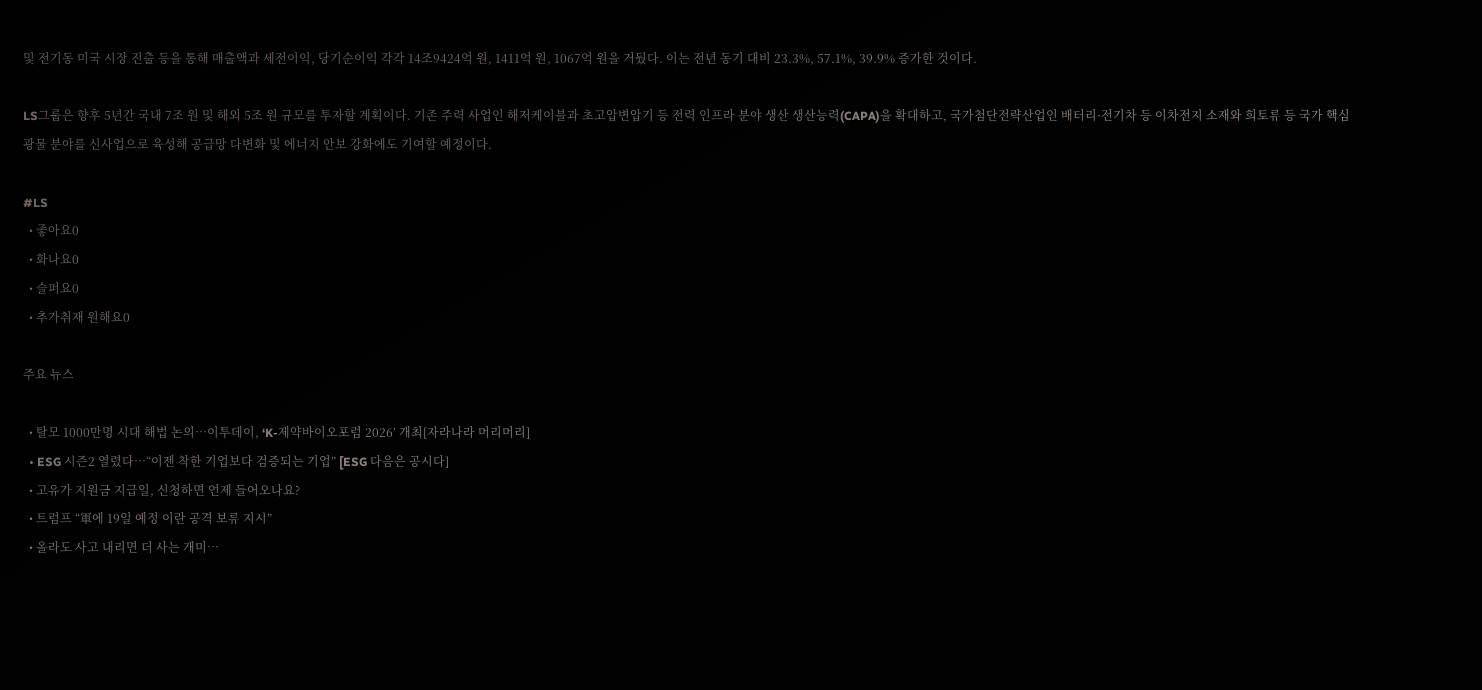및 전기동 미국 시장 진출 등을 통해 매출액과 세전이익, 당기순이익 각각 14조9424억 원, 1411억 원, 1067억 원을 거뒀다. 이는 전년 동기 대비 23.3%, 57.1%, 39.9% 증가한 것이다.

LS그룹은 향후 5년간 국내 7조 원 및 해외 5조 원 규모를 투자할 계획이다. 기존 주력 사업인 해저케이블과 초고압변압기 등 전력 인프라 분야 생산 생산능력(CAPA)을 확대하고, 국가첨단전략산업인 배터리·전기차 등 이차전지 소재와 희토류 등 국가 핵심 광물 분야를 신사업으로 육성해 공급망 다변화 및 에너지 안보 강화에도 기여할 예정이다.

#LS
  • 좋아요0
  • 화나요0
  • 슬퍼요0
  • 추가취재 원해요0

주요 뉴스

  • 탈모 1000만명 시대 해법 논의…이투데이, ‘K-제약바이오포럼 2026’ 개최[자라나라 머리머리]
  • ESG 시즌2 열렸다…“이젠 착한 기업보다 검증되는 기업” [ESG 다음은 공시다]
  • 고유가 지원금 지급일, 신청하면 언제 들어오나요?
  • 트럼프 “軍에 19일 예정 이란 공격 보류 지시”
  • 올라도 사고 내리면 더 사는 개미…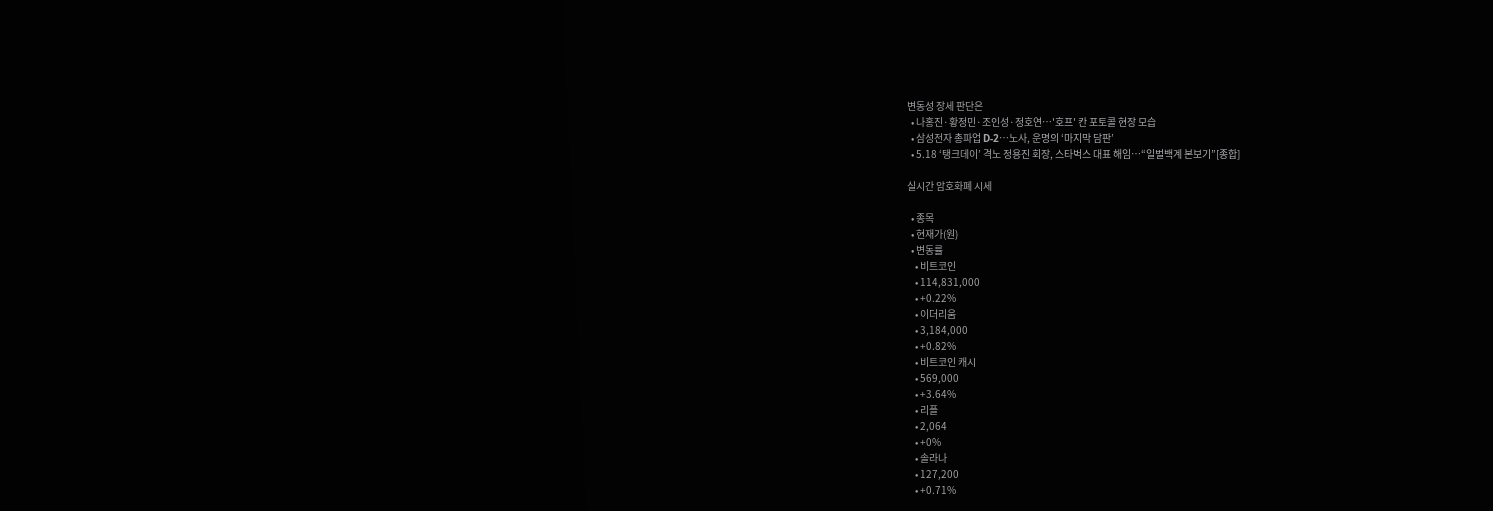변동성 장세 판단은
  • 나홍진·황정민·조인성·정호연…'호프' 칸 포토콜 현장 모습
  • 삼성전자 총파업 D-2⋯노사, 운명의 ‘마지막 담판’
  • 5.18 ‘탱크데이’ 격노 정용진 회장, 스타벅스 대표 해임…“일벌백계 본보기”[종합]

실시간 암호화폐 시세

  • 종목
  • 현재가(원)
  • 변동률
    • 비트코인
    • 114,831,000
    • +0.22%
    • 이더리움
    • 3,184,000
    • +0.82%
    • 비트코인 캐시
    • 569,000
    • +3.64%
    • 리플
    • 2,064
    • +0%
    • 솔라나
    • 127,200
    • +0.71%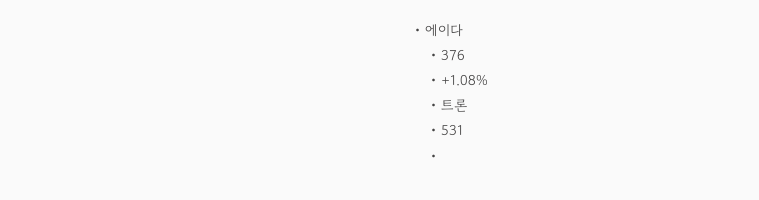• 에이다
    • 376
    • +1.08%
    • 트론
    • 531
    •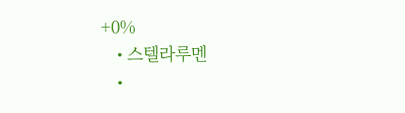+0%
    • 스텔라루멘
    •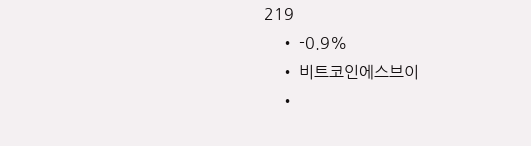219
    • -0.9%
    • 비트코인에스브이
    •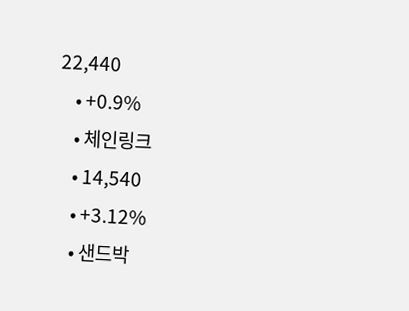22,440
    • +0.9%
    • 체인링크
    • 14,540
    • +3.12%
    • 샌드박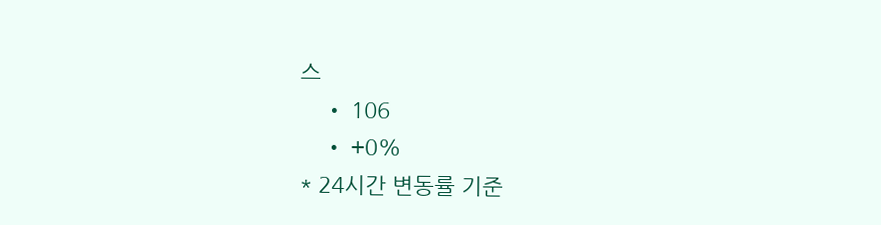스
    • 106
    • +0%
* 24시간 변동률 기준